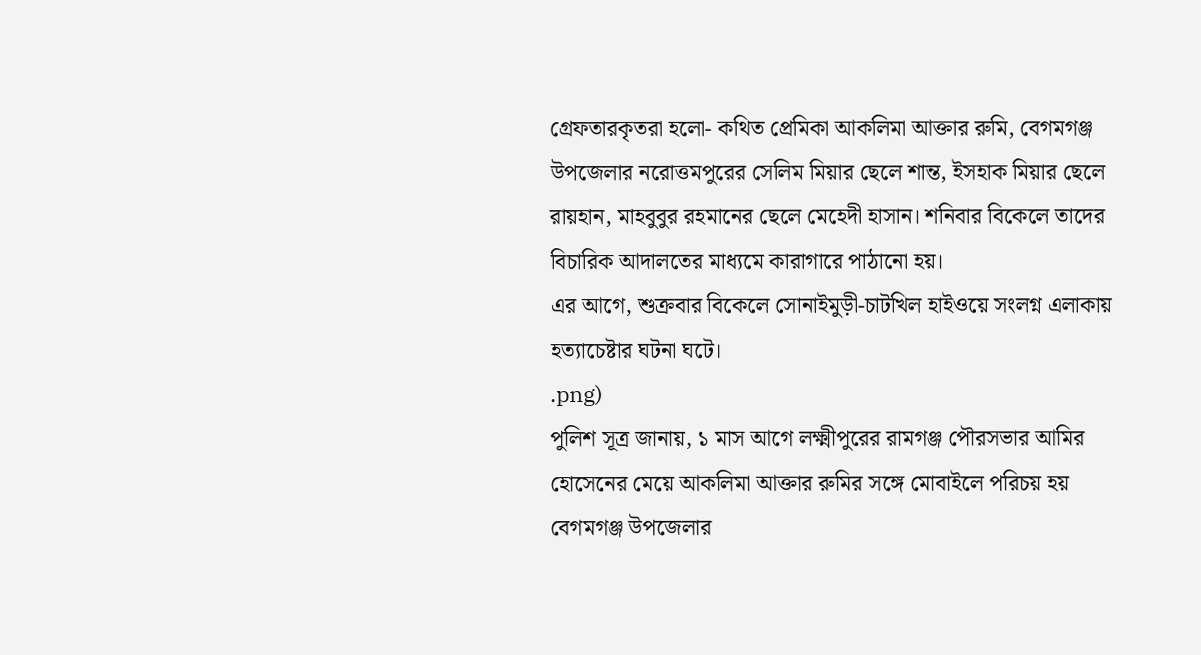গ্রেফতারকৃতরা হলো- কথিত প্রেমিকা আকলিমা আক্তার রুমি, বেগমগঞ্জ উপজেলার নরোত্তমপুরের সেলিম মিয়ার ছেলে শান্ত, ইসহাক মিয়ার ছেলে রায়হান, মাহবুবুর রহমানের ছেলে মেহেদী হাসান। শনিবার বিকেলে তাদের বিচারিক আদালতের মাধ্যমে কারাগারে পাঠানো হয়।
এর আগে, শুক্রবার বিকেলে সোনাইমুড়ী-চাটখিল হাইওয়ে সংলগ্ন এলাকায় হত্যাচেষ্টার ঘটনা ঘটে।
.png)
পুলিশ সূত্র জানায়, ১ মাস আগে লক্ষ্মীপুরের রামগঞ্জ পৌরসভার আমির হোসেনের মেয়ে আকলিমা আক্তার রুমির সঙ্গে মোবাইলে পরিচয় হয় বেগমগঞ্জ উপজেলার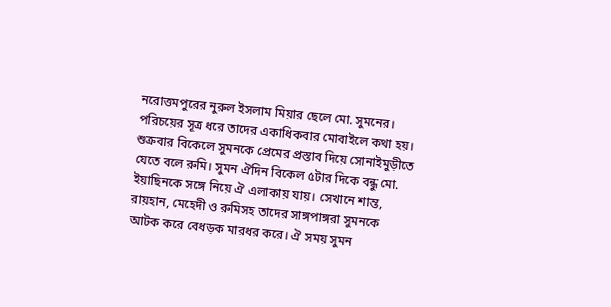নরোত্তমপুরের নুরুল ইসলাম মিয়ার ছেলে মো. সুমনের। পরিচয়ের সূত্র ধরে তাদের একাধিকবার মোবাইলে কথা হয়। শুক্রবার বিকেলে সুমনকে প্রেমের প্রস্তাব দিয়ে সোনাইমুড়ীতে যেতে বলে রুমি। সুমন ঐদিন বিকেল ৫টার দিকে বন্ধু মো. ইয়াছিনকে সঙ্গে নিয়ে ঐ এলাকায় যায়। সেখানে শান্ত, রায়হান, মেহেদী ও রুমিসহ তাদের সাঙ্গপাঙ্গরা সুমনকে আটক করে বেধড়ক মারধর করে। ঐ সময় সুমন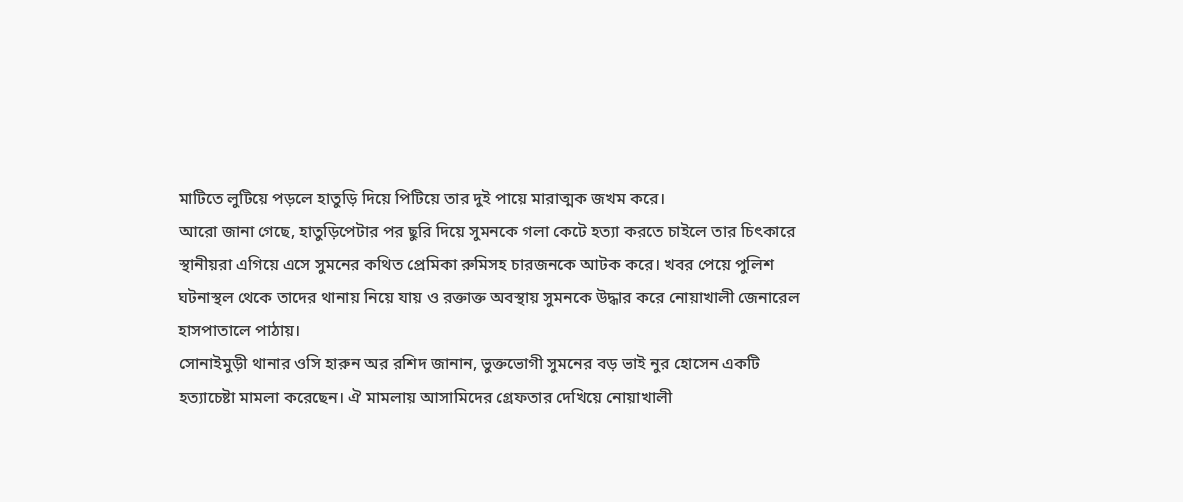মাটিতে লুটিয়ে পড়লে হাতুড়ি দিয়ে পিটিয়ে তার দুই পায়ে মারাত্মক জখম করে।
আরো জানা গেছে, হাতুড়িপেটার পর ছুরি দিয়ে সুমনকে গলা কেটে হত্যা করতে চাইলে তার চিৎকারে স্থানীয়রা এগিয়ে এসে সুমনের কথিত প্রেমিকা রুমিসহ চারজনকে আটক করে। খবর পেয়ে পুলিশ ঘটনাস্থল থেকে তাদের থানায় নিয়ে যায় ও রক্তাক্ত অবস্থায় সুমনকে উদ্ধার করে নোয়াখালী জেনারেল হাসপাতালে পাঠায়।
সোনাইমুড়ী থানার ওসি হারুন অর রশিদ জানান, ভুক্তভোগী সুমনের বড় ভাই নুর হোসেন একটি হত্যাচেষ্টা মামলা করেছেন। ঐ মামলায় আসামিদের গ্রেফতার দেখিয়ে নোয়াখালী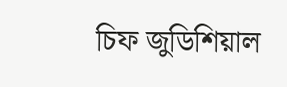চিফ জুডিশিয়াল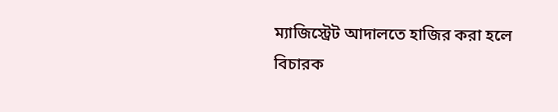ম্যাজিস্ট্রেট আদালতে হাজির করা হলে বিচারক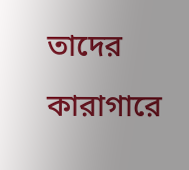তাদের কারাগারে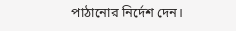পাঠানোর নির্দেশ দেন।